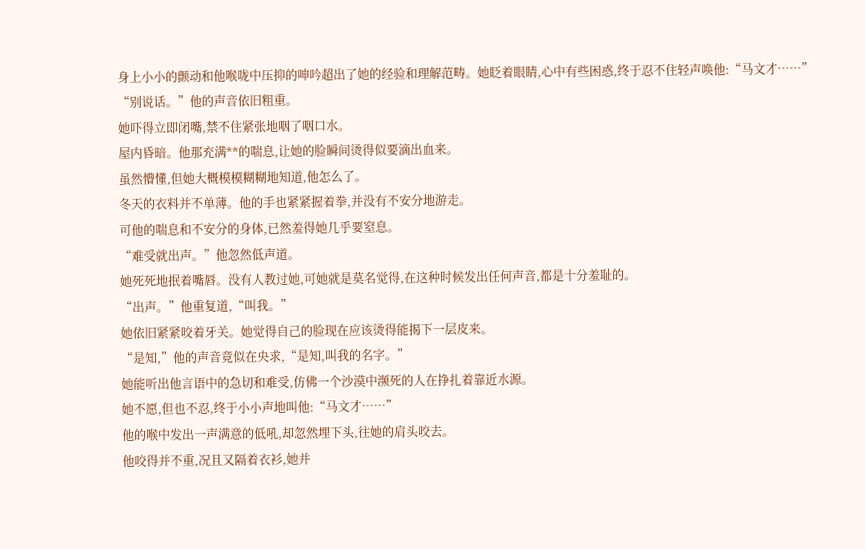身上小小的颤动和他喉咙中压抑的呻吟超出了她的经验和理解范畴。她眨着眼睛,心中有些困惑,终于忍不住轻声唤他:“马文才……”
“别说话。”他的声音依旧粗重。
她吓得立即闭嘴,禁不住紧张地咽了咽口水。
屋内昏暗。他那充满**的喘息,让她的脸瞬间烫得似要滴出血来。
虽然懵懂,但她大概模模糊糊地知道,他怎么了。
冬天的衣料并不单薄。他的手也紧紧握着拳,并没有不安分地游走。
可他的喘息和不安分的身体,已然羞得她几乎要窒息。
“难受就出声。”他忽然低声道。
她死死地抿着嘴唇。没有人教过她,可她就是莫名觉得,在这种时候发出任何声音,都是十分羞耻的。
“出声。”他重复道,“叫我。”
她依旧紧紧咬着牙关。她觉得自己的脸现在应该烫得能揭下一层皮来。
“是知,”他的声音竟似在央求,“是知,叫我的名字。”
她能听出他言语中的急切和难受,仿佛一个沙漠中濒死的人在挣扎着靠近水源。
她不愿,但也不忍,终于小小声地叫他:“马文才……”
他的喉中发出一声满意的低吼,却忽然埋下头,往她的肩头咬去。
他咬得并不重,况且又隔着衣衫,她并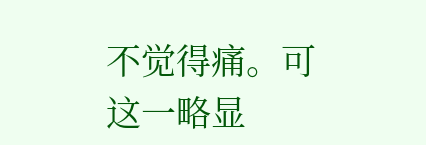不觉得痛。可这一略显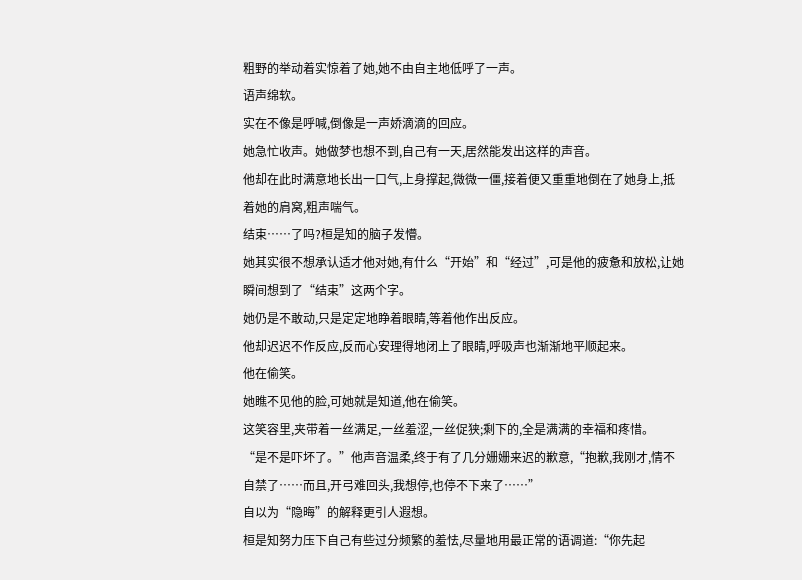粗野的举动着实惊着了她,她不由自主地低呼了一声。
语声绵软。
实在不像是呼喊,倒像是一声娇滴滴的回应。
她急忙收声。她做梦也想不到,自己有一天,居然能发出这样的声音。
他却在此时满意地长出一口气,上身撑起,微微一僵,接着便又重重地倒在了她身上,抵着她的肩窝,粗声喘气。
结束……了吗?桓是知的脑子发懵。
她其实很不想承认适才他对她,有什么“开始”和“经过”,可是他的疲惫和放松,让她瞬间想到了“结束”这两个字。
她仍是不敢动,只是定定地睁着眼睛,等着他作出反应。
他却迟迟不作反应,反而心安理得地闭上了眼睛,呼吸声也渐渐地平顺起来。
他在偷笑。
她瞧不见他的脸,可她就是知道,他在偷笑。
这笑容里,夹带着一丝满足,一丝羞涩,一丝促狭;剩下的,全是满满的幸福和疼惜。
“是不是吓坏了。”他声音温柔,终于有了几分姗姗来迟的歉意,“抱歉,我刚才,情不自禁了……而且,开弓难回头,我想停,也停不下来了……”
自以为“隐晦”的解释更引人遐想。
桓是知努力压下自己有些过分频繁的羞怯,尽量地用最正常的语调道:“你先起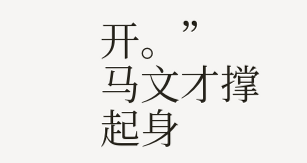开。”
马文才撑起身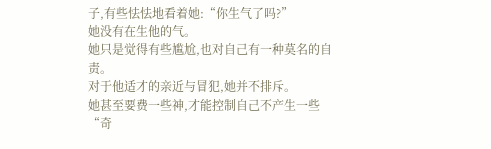子,有些怯怯地看着她:“你生气了吗?”
她没有在生他的气。
她只是觉得有些尴尬,也对自己有一种莫名的自责。
对于他适才的亲近与冒犯,她并不排斥。
她甚至要费一些神,才能控制自己不产生一些“奇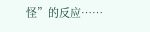怪”的反应……